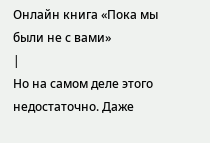Онлайн книга «Пока мы были не с вами»
|
Но на самом деле этого недостаточно. Даже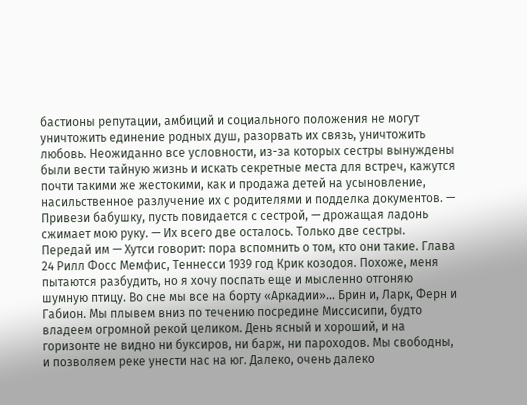бастионы репутации, амбиций и социального положения не могут уничтожить единение родных душ, разорвать их связь, уничтожить любовь. Неожиданно все условности, из-за которых сестры вынуждены были вести тайную жизнь и искать секретные места для встреч, кажутся почти такими же жестокими, как и продажа детей на усыновление, насильственное разлучение их с родителями и подделка документов. — Привези бабушку, пусть повидается с сестрой, — дрожащая ладонь сжимает мою руку. — Их всего две осталось. Только две сестры. Передай им — Хутси говорит: пора вспомнить о том, кто они такие. Глава 24 Рилл Фосс Мемфис, Теннесси 1939 год Крик козодоя. Похоже, меня пытаются разбудить, но я хочу поспать еще и мысленно отгоняю шумную птицу. Во сне мы все на борту «Аркадии»... Брин и, Ларк, Ферн и Габион. Мы плывем вниз по течению посредине Миссисипи, будто владеем огромной рекой целиком. День ясный и хороший, и на горизонте не видно ни буксиров, ни барж, ни пароходов. Мы свободны, и позволяем реке унести нас на юг. Далеко, очень далеко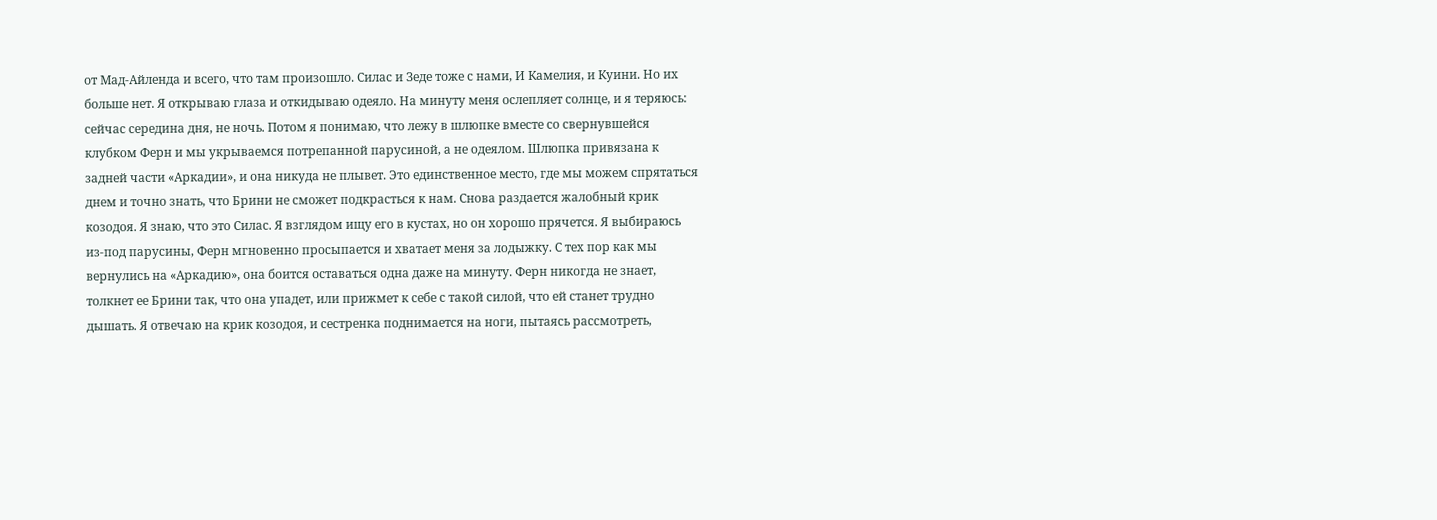от Мад-Айленда и всего, что там произошло. Силас и Зеде тоже с нами, И Камелия, и Куини. Но их больше нет. Я открываю глаза и откидываю одеяло. На минуту меня ослепляет солнце, и я теряюсь: сейчас середина дня, не ночь. Потом я понимаю, что лежу в шлюпке вместе со свернувшейся клубком Ферн и мы укрываемся потрепанной парусиной, а не одеялом. Шлюпка привязана к задней части «Аркадии», и она никуда не плывет. Это единственное место, где мы можем спрятаться днем и точно знать, что Брини не сможет подкрасться к нам. Снова раздается жалобный крик козодоя. Я знаю, что это Силас. Я взглядом ищу его в кустах, но он хорошо прячется. Я выбираюсь из-под парусины, Ферн мгновенно просыпается и хватает меня за лодыжку. С тех пор как мы вернулись на «Аркадию», она боится оставаться одна даже на минуту. Ферн никогда не знает, толкнет ее Брини так, что она упадет, или прижмет к себе с такой силой, что ей станет трудно дышать. Я отвечаю на крик козодоя, и сестренка поднимается на ноги, пытаясь рассмотреть,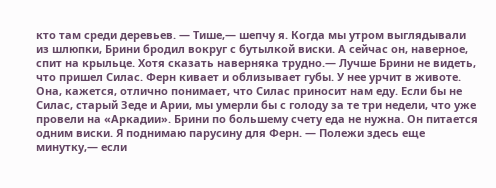кто там среди деревьев. — Тише,— шепчу я. Когда мы утром выглядывали из шлюпки, Брини бродил вокруг с бутылкой виски. А сейчас он, наверное, спит на крыльце. Хотя сказать наверняка трудно.— Лучше Брини не видеть, что пришел Силас. Ферн кивает и облизывает губы. У нее урчит в животе. Она, кажется, отлично понимает, что Силас приносит нам еду. Если бы не Силас, старый Зеде и Арии, мы умерли бы с голоду за те три недели, что уже провели на «Аркадии». Брини по большему счету еда не нужна. Он питается одним виски. Я поднимаю парусину для Ферн. — Полежи здесь еще минутку,— если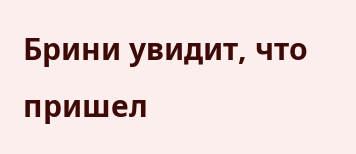Брини увидит, что пришел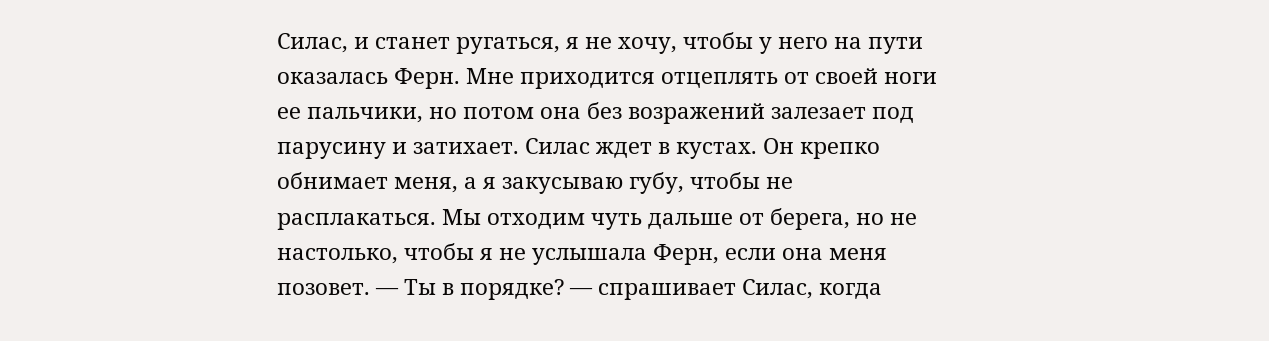Силас, и станет ругаться, я не хочу, чтобы у него на пути оказалась Ферн. Мне приходится отцеплять от своей ноги ее пальчики, но потом она без возражений залезает под парусину и затихает. Силас ждет в кустах. Он крепко обнимает меня, а я закусываю губу, чтобы не расплакаться. Мы отходим чуть дальше от берега, но не настолько, чтобы я не услышала Ферн, если она меня позовет. — Ты в порядке? — спрашивает Силас, когда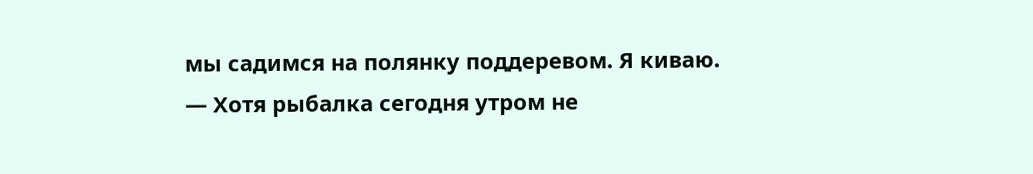мы садимся на полянку поддеревом. Я киваю. — Хотя рыбалка сегодня утром не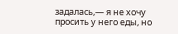задалась,— я не хочу просить у него еды, но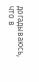догадываюсь, что в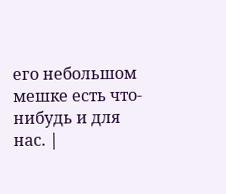его небольшом мешке есть что-нибудь и для нас. |